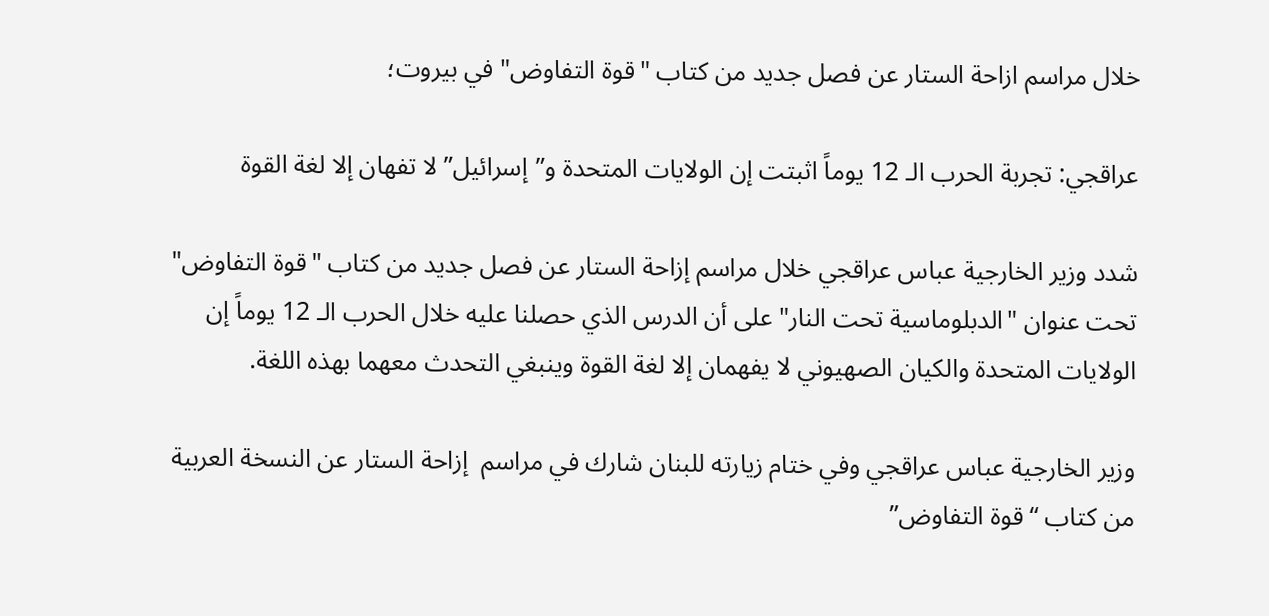خلال مراسم ازاحة الستار عن فصل جديد من كتاب "قوة التفاوض" في بيروت؛

عراقجي: تجربة الحرب الـ 12 يوماً اثبتت إن الولايات المتحدة و”إسرائيل” لا تفهان إلا لغة القوة

شدد وزير الخارجية عباس عراقجي خلال مراسم إزاحة الستار عن فصل جديد من كتاب "قوة التفاوض" تحت عنوان "الدبلوماسية تحت النار" على أن الدرس الذي حصلنا عليه خلال الحرب الـ 12 يوماً إن الولايات المتحدة والكيان الصهيوني لا يفهمان إلا لغة القوة وينبغي التحدث معهما بهذه اللغة.

وزير الخارجية عباس عراقجي وفي ختام زيارته للبنان شارك في مراسم  إزاحة الستار عن النسخة العربية من كتاب “قوة التفاوض”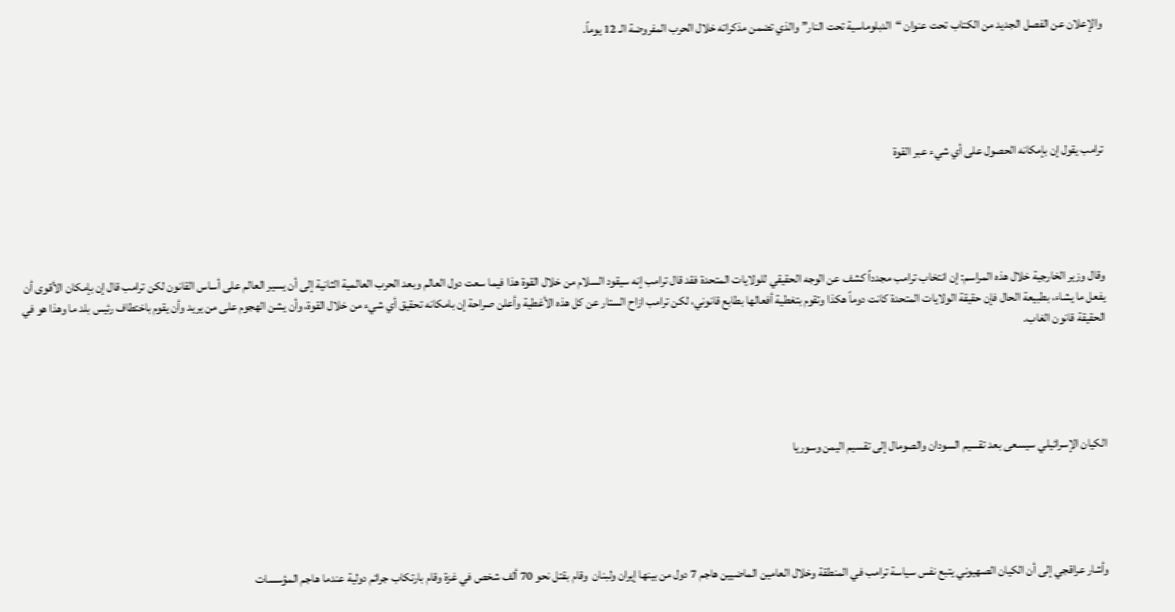والإعلان عن الفصل الجديد من الكتاب تحت عنوان “الدبلوماسية تحت النار” والذي تضمن مذكراته خلال الحرب المفروضة الـ 12 يوماً.





ترامب يقول إن بإمكانه الحصول على أي شيء عبر القوة





وقال وزير الخارجية خلال هذه المراسم: إن انتخاب ترامب مجدداً كشف عن الوجه الحقيقي للولايات المتحدة فقد قال ترامب إنه سيقود السلام من خلال القوة هذا فيما سعت دول العالم وبعد الحرب العالمية الثانية إلى أن يسير العالم على أساس القانون لكن ترامب قال إن بإمكان الأقوى أن يفعل ما يشاء، بطبيعة الحال فإن حقيقة الولايات المتحدة كانت دوماً هكذا وتقوم بتغطية أفعالها بطابع قانوني، لكن ترامب ازاح الستار عن كل هذه الأغطية وأعلن صراحة إن بامكانه تحقيق أي شيء من خلال القوة، وأن يشن الهجوم على من يريد وأن يقوم باختطاف رئيس بلد ما وهذا هو في الحقيقة قانون الغاب.





الكيان الإسرائيلي سيسعى بعد تقسيم السودان والصومال إلى تقسيم اليمن وسوريا





وأشار عراقجي إلى أن الكيان الصهيوني يتبع نفس سياسة ترامب في المنطقة وخلال العامين الماضيين هاجم 7 دول من بينها إيران ولبنان  وقام بقتل نحو 70 ألف شخص في غزة وقام بارتكاب جرائم دولية عندما هاجم المؤسسات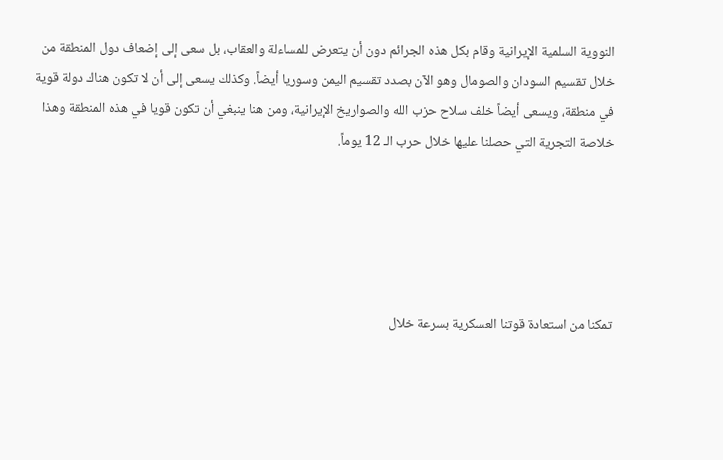النووية السلمية الإيرانية وقام بكل هذه الجرائم دون أن يتعرض للمساءلة والعقاب، بل سعى إلى إضعاف دول المنطقة من خلال تقسيم السودان والصومال وهو الآن بصدد تقسيم اليمن وسوريا أيضاً. وكذلك يسعى إلى أن لا تكون هناك دولة قوية في منطقة، ويسعى أيضاً خلف سلاح حزب الله والصواريخ الإيرانية، ومن هنا ينبغي أن تكون قويا في هذه المنطقة وهذا خلاصة التجرية التي حصلنا عليها خلال حرب الـ 12 يوماً.





تمكنا من استعادة قوتنا العسكرية بسرعة خلال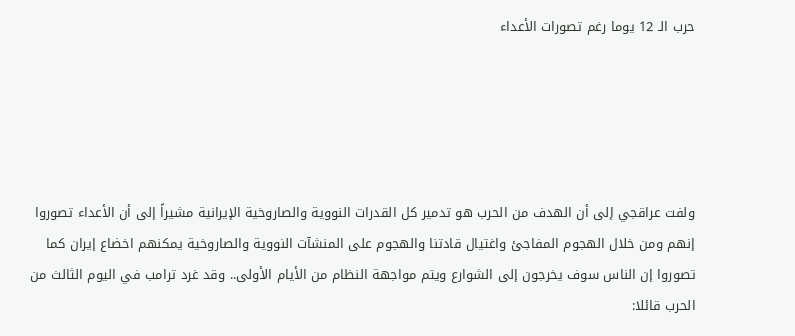حرب الـ 12 يوما رغم تصورات الأعداء





ولفت عراقجي إلى أن الهدف من الحرب هو تدمير كل القدرات النووية والصاروخية الإيرانية مشيراً إلى أن الأعداء تصوروا إنهم ومن خلال الهجوم المفاجئ واغتيال قادتنا والهجوم على المنشآت النووية والصاروخية يمكنهم اخضاع إيران كما تصوروا إن الناس سوف يخرجون إلى الشوارع ويتم مواجهة النظام من الأيام الأولى.. وقد غرد ترامب في اليوم الثالث من الحرب قائلا: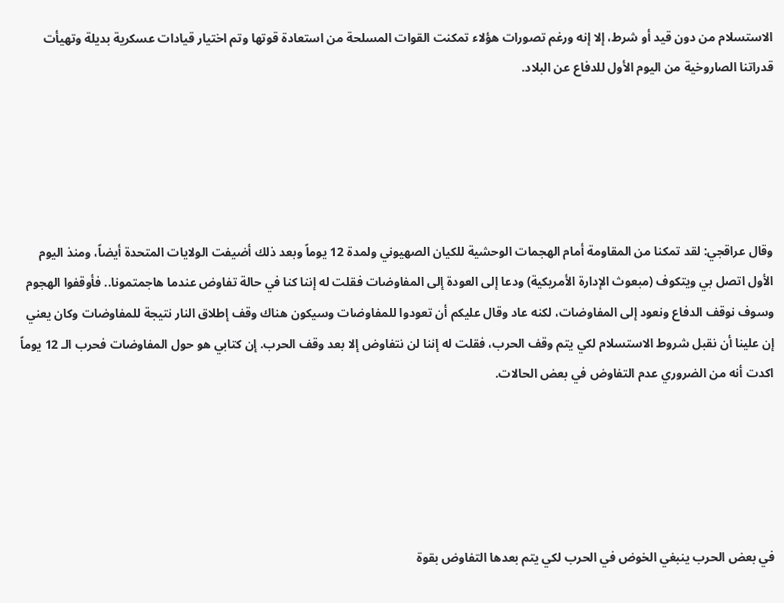الاستسلام من دون قيد أو شرط، إلا إنه ورغم تصورات هؤلاء تمكنت القوات المسلحة من استعادة قوتها وتم اختيار قيادات عسكرية بديلة وتهيأت قدراتنا الصاروخية من اليوم الأول للدفاع عن البلاد.





وقال عراقجي: لقد تمكنا من المقاومة أمام الهجمات الوحشية للكيان الصهيوني ولمدة 12 يوماً وبعد ذلك أضيفت الولايات المتحدة أيضاً، ومنذ اليوم الأول اتصل بي ويتكوف (مبعوث الإدارة الأمريكية) ودعا إلى العودة إلى المفاوضات فقلت له إننا كنا في حالة تفاوض عندما هاجمتمونا.. فأوقفوا الهجوم وسوف نوقف الدفاع ونعود إلى المفاوضات، لكنه عاد وقال عليكم أن تعودوا للمفاوضات وسيكون هناك وقف إطلاق النار نتيجة للمفاوضات وكان يعني إن علينا أن نقبل شروط الاستسلام لكي يتم وقف الحرب، فقلت له إننا لن نتفاوض إلا بعد وقف الحرب. إن كتابي هو حول المفاوضات فحرب الـ 12 يوماً اكدت أنه من الضروري عدم التفاوض في بعض الحالات.





في بعض الحرب ينبغي الخوض في الحرب لكي يتم بعدها التفاوض بقوة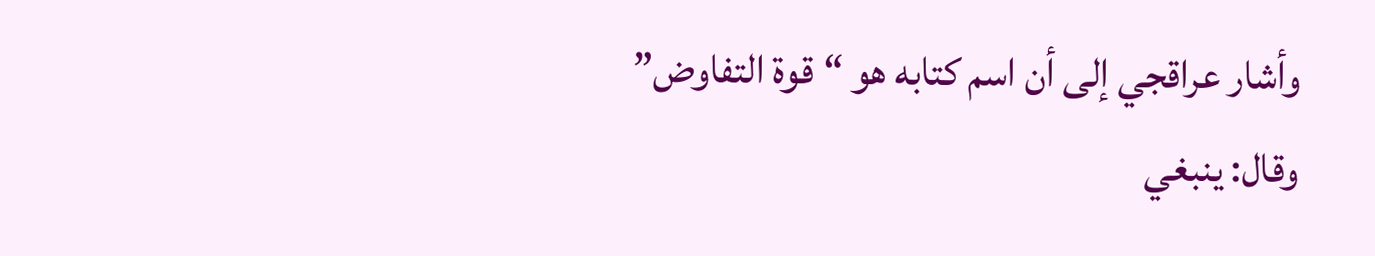وأشار عراقجي إلى أن اسم كتابه هو “قوة التفاوض” وقال: ينبغي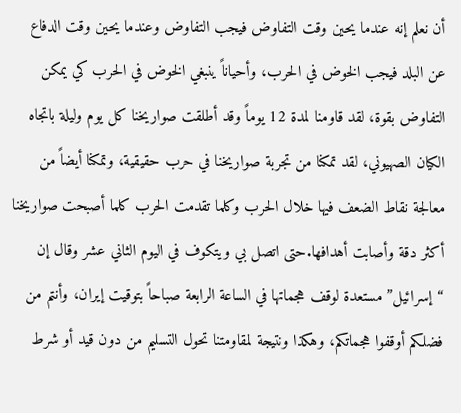أن نعلم إنه عندما يحين وقت التفاوض فيجب التفاوض وعندما يحين وقت الدفاع عن البلد فيجب الخوض في الحرب، وأحياناً ينبغي الخوض في الحرب كي يمكن التفاوض بقوة، لقد قاومنا لمدة 12 يوماً وقد أطلقت صواريخنا كل يوم وليلة باتجاه الكيان الصهيوني، لقد تمكنا من تجربة صواريخنا في حرب حقيقية، وتمكنا أيضاً من معالجة نقاط الضعف فيها خلال الحرب وكلما تقدمت الحرب كلما أصبحت صواريخنا أكثر دقة وأصابت أهدافها.حتى اتصل بي ويتكوف في اليوم الثاني عشر وقال إن “إسرائيل” مستعدة لوقف هجماتها في الساعة الرابعة صباحاً بتوقيت إيران، وأنتم من فضلكم أوقفوا هجماتكم، وهكذا ونتيجة لمقاومتنا تحول التسليم من دون قيد أو شرط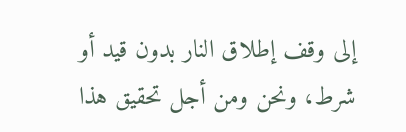إلى وقف إطلاق النار بدون قيد أو شرط، ونحن ومن أجل تحقيق هذا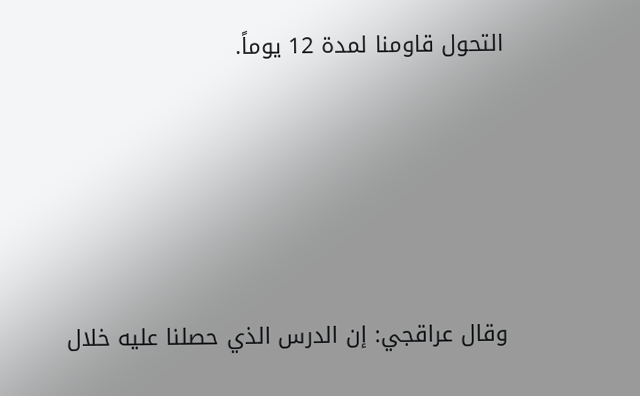التحول قاومنا لمدة 12 يوماً.





وقال عراقجي: إن الدرس الذي حصلنا عليه خلال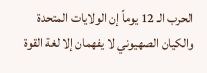الحرب الـ 12 يوماً إن الولايات المتحدة والكيان الصهيوني لا يفهمان إلا لغة القوة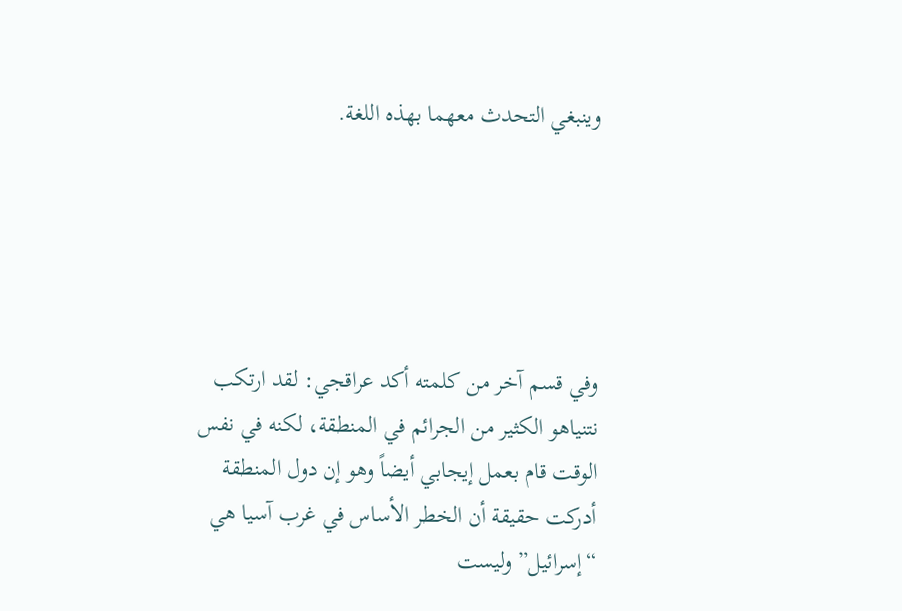وينبغي التحدث معهما بهذه اللغة.





وفي قسم آخر من كلمته أكد عراقجي: لقد ارتكب نتنياهو الكثير من الجرائم في المنطقة، لكنه في نفس الوقت قام بعمل إيجابي أيضاً وهو إن دول المنطقة أدركت حقيقة أن الخطر الأساس في غرب آسيا هي “إسرائيل” وليست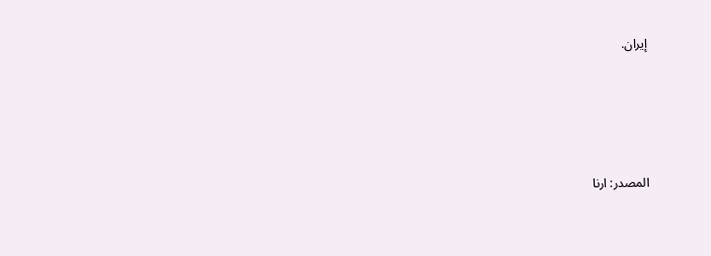إيران.





المصدر: ارنا